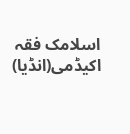اسلامک فقہ اکیڈمی(انڈیا)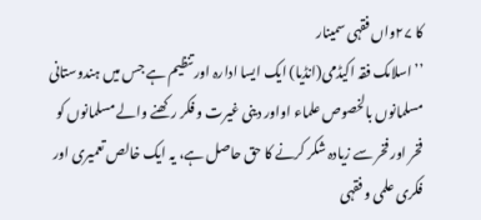کا ۲۷واں فقہی سمینار
’’اسلامک فقہ اکیڈمی(انڈیا) ایک ایسا ادارہ اور تنظیم ہے جس میں ہندوستانی مسلمانوں بالخصوص علماء اواور دینی غیرت و فکر رکھنے والے مسلمانوں کو فخر اور فخر سے زیادہ شکر کرنے کا حق حاصل ہے، یہ ایک خالص تعمیری اور فکری علمی و فقہی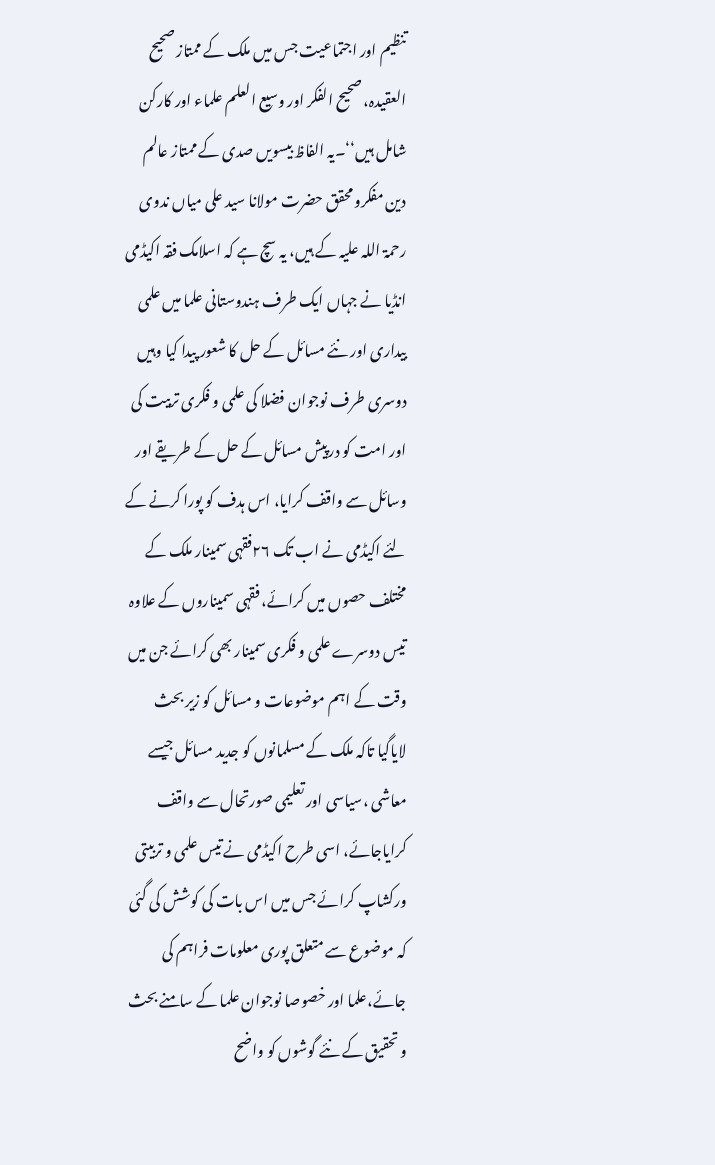تنظیم اور اجتماعیت جس میں ملک کے ممتاز صحیح العقیدہ، صحیح الفکر اور وسیع العلم علماء اور کارکن شامل ہیں‘‘۔یہ الفاظ بیسویں صدی کے ممتاز عالم دین مفکرو محقق حضرت مولانا سید علی میاں ندوی رحمۃ اللہ علیہ کے ہیں، یہ سچ ہے کہ اسلامک فقہ اکیڈمی انڈیا نے جہاں ایک طرف ہندوستانی علما میں علمی بیداری اور نئے مسائل کے حل کا شعور پیدا کیا وہیں دوسری طرف نوجوان فضلا کی علمی و فکری تربیت کی اور امت کو درپیش مسائل کے حل کے طریقے اور وسائل سے واقف کرایا، اس ہدف کو پورا کرنے کے لئے اکیڈمی نے اب تک ۲۶فقہی سمینار ملک کے مختلف حصوں میں کرائے، فقہی سمیناروں کے علاوہ تیس دوسرے علمی و فکری سمینار بھی کرائے جن میں وقت کے اہم موضوعات و مسائل کو زیر بحث لایاگیا تاکہ ملک کے مسلمانوں کو جدید مسائل جیسے معاشی ،سیاسی اور تعلیمی صورتحال سے واقف کرایاجائے، اسی طرح اکیڈمی نے تیس علمی و تربیتی ورکشاپ کرائے جس میں اس بات کی کوشش کی گئی کہ موضوع سے متعلق پوری معلومات فراہم کی جائے،علما اور خصوصا نوجوان علما کے سامنے بحث و تحقیق کے نئے گوشوں کو واضح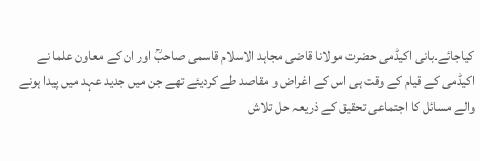کیاجائے۔بانی اکیڈمی حضرت مولانا قاضی مجاہد الاسلام قاسمی صاحبؒ اور ان کے معاون علما نے اکیڈمی کے قیام کے وقت ہی اس کے اغراض و مقاصد طے کردیئے تھے جن میں جدید عہد میں پیدا ہونے والے مسائل کا اجتماعی تحقیق کے ذریعہ حل تلاش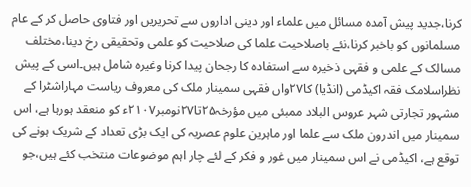کرنا،جدید پیش آمدہ مسائل میں علماء اور دینی اداروں سے تحریریں اور فتاوی حاصل کر کے عام مسلمانوں کو باخبر کرنا،نئے باصلاحیت علما کی صلاحیت کو علمی وتحقیقی رخ دینا،مختلف مسالک کے علمی و فقہی ذخیرہ سے استفادہ کا رجحان پیدا کرنا وغیرہ شامل ہیں۔اسی کے پیش نظراسلامک فقہ اکیڈمی (انڈیا) کا۲۷واں فقہی سمینار ملک کی معروف ریاست مہاراشٹرا کے مشہور تجارتی شہر عروس البلاد ممبئی میں مؤرخہ۲۵تا۲۷نومبر۲۱۰۷ء کو منعقد ہورہا ہے، اس سمینار میں اندرون ملک سے علما اور ماہرین علوم عصریہ کی ایک بڑی تعداد کے شریک ہونے کی توقع ہے، اکیڈمی نے اس سمینار میں غور و فکر کے لئے چار اہم موضوعات منتخب کئے ہیں،جو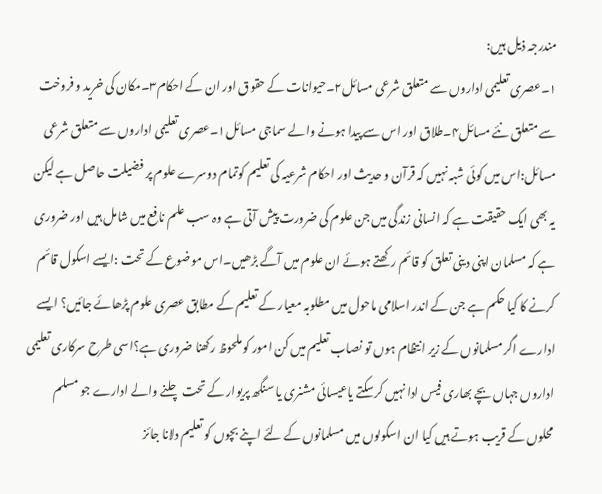مندرجہ ذیل ہیں:
۱۔عصری تعلیمی اداروں سے متعلق شرعی مسائل۲۔حیوانات کے حقوق اور ان کے احکام۳۔مکان کی خرید و فروخت سے متعلق نئے مسائل۴۔طلاق اور اس سے پیدا ہونے والے سماجی مسائل۱۔عصری تعلیمی اداروں سے متعلق شرعی مسائل:اس میں کوئی شبہ نہیں کہ قرآن و حدیث اور احکام شرعیہ کی تعلیم کوتمام دوسرے علوم پر فضیلت حاصل ہے لیکن یہ بھی ایک حقیقت ہے کہ انسانی زندگی میں جن علوم کی ضرورت پیش آتی ہے وہ سب علم نافع میں شامل ہیں اور ضروری ہے کہ مسلمان اپنی دینی تعلق کو قائم رکھتے ہوئے ان علوم میں آگے بڑھیں۔اس موضوع کے تحت :ایسے اسکول قائم کرنے کا کیا حکم ہے جن کے اندر اسلامی ماحول میں مطلوبہ معیار کے تعلیم کے مطابق عصری علوم پڑھائے جائیں؟ ایسے ادارے اگر مسلمانوں کے زیر انتظام ہوں تو نصاب تعلیم میں کن امور کو ملحوظ رکھنا ضروری ہے؟اسی طرح سرکاری تعلیمی اداروں جہاں بچے بھاری فیس ادا نہیں کرسکتے یاعیسائی مشنری یا سنگھ پریوار کے تحت چلنے والے ادارے جو مسلم محلوں کے قریب ہوتے ہیں کیا ان اسکولوں میں مسلمانوں کے لئے اپنے بچوں کو تعلیم دلانا جائز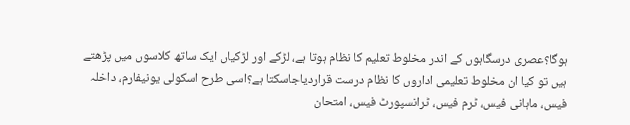ہوگا؟عصری درسگاہوں کے اندر مخلوط تعلیم کا نظام ہوتا ہے، لڑکے اور لڑکیاں ایک ساتھ کلاسوں میں پڑھتے ہیں تو کیا ان مخلوط تعلیمی اداروں کا نظام درست قراردیاجاسکتا ہے؟اسی طرح اسکولی یونیفارم، داخلہ فیس، ماہانی فیس، ٹرم فیس، ٹرانسپورٹ فیس، امتحان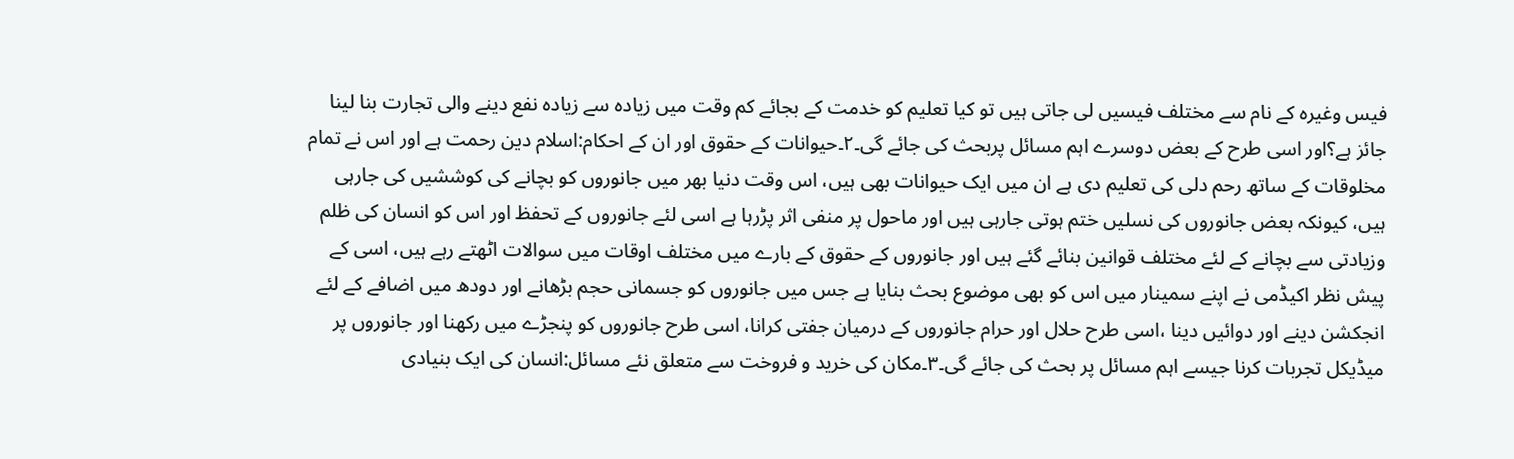فیس وغیرہ کے نام سے مختلف فیسیں لی جاتی ہیں تو کیا تعلیم کو خدمت کے بجائے کم وقت میں زیادہ سے زیادہ نفع دینے والی تجارت بنا لینا جائز ہے؟اور اسی طرح کے بعض دوسرے اہم مسائل پربحث کی جائے گی۔۲۔حیوانات کے حقوق اور ان کے احکام:اسلام دین رحمت ہے اور اس نے تمام مخلوقات کے ساتھ رحم دلی کی تعلیم دی ہے ان میں ایک حیوانات بھی ہیں، اس وقت دنیا بھر میں جانوروں کو بچانے کی کوششیں کی جارہی ہیں، کیونکہ بعض جانوروں کی نسلیں ختم ہوتی جارہی ہیں اور ماحول پر منفی اثر پڑرہا ہے اسی لئے جانوروں کے تحفظ اور اس کو انسان کی ظلم وزیادتی سے بچانے کے لئے مختلف قوانین بنائے گئے ہیں اور جانوروں کے حقوق کے بارے میں مختلف اوقات میں سوالات اٹھتے رہے ہیں، اسی کے پیش نظر اکیڈمی نے اپنے سمینار میں اس کو بھی موضوع بحث بنایا ہے جس میں جانوروں کو جسمانی حجم بڑھانے اور دودھ میں اضافے کے لئے انجکشن دینے اور دوائیں دینا ،اسی طرح حلال اور حرام جانوروں کے درمیان جفتی کرانا، اسی طرح جانوروں کو پنجڑے میں رکھنا اور جانوروں پر میڈیکل تجربات کرنا جیسے اہم مسائل پر بحث کی جائے گی۔۳۔مکان کی خرید و فروخت سے متعلق نئے مسائل:انسان کی ایک بنیادی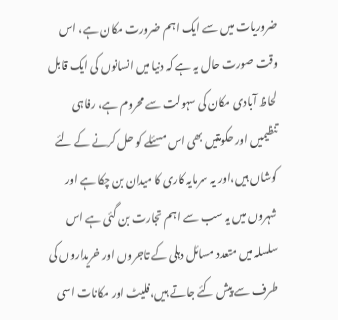ضروریات میں سے ایک اہم ضرورت مکان ہے، اس وقت صورت حال یہ ہے کہ دنیا میں انسانوں کی ایک قابل لحاظ آبادی مکان کی سہولت سے محروم ہے، رفاہی تنظیمیں اور حکومتیں بھی اس مسئلے کو حل کرنے کے لئے کوشاں ہیں،اور یہ سرمایہ کاری کا میدان بن چکا ہے اور شہروں میں یہ سب سے اہم تجارت بن گئی ہے اس سلسلہ میں متعدد مسائل دہلی کے تاجروں اور خریداروں کی طرف سے پیش کئے جاتے ہیں،فلیٹ اور مکانات اسی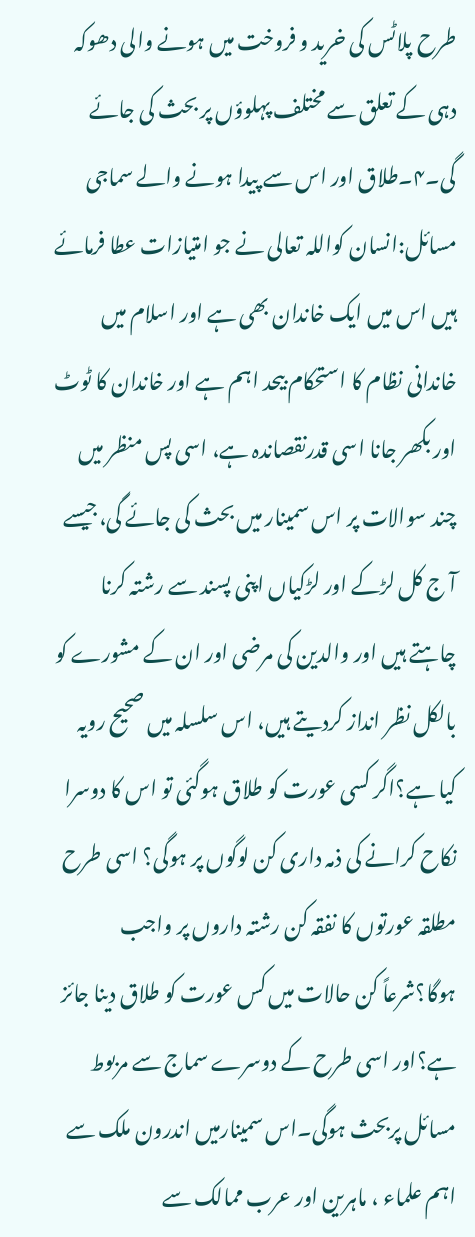طرح پلاٹس کی خرید و فروخت میں ہونے والی دھوکہ دہی کے تعلق سے مختلف پہلوؤں پر بحث کی جائے گی۔۴۔طلاق اور اس سے پیدا ہونے والے سماجی مسائل:انسان کواللہ تعالی نے جو امتیازات عطا فرمائے ہیں اس میں ایک خاندان بھی ہے اور اسلام میں خاندانی نظام کا استحکام بیحد اہم ہے اور خاندان کا ٹوٹ اور بکھر جانا اسی قدرنقصاندہ ہے، اسی پس منظر میں چند سوالات پر اس سمینار میں بحث کی جائے گی،جیسے آ ج کل لڑکے اور لڑکیاں اپنی پسند سے رشتہ کرنا چاہتے ہیں اور والدین کی مرضی اور ان کے مشورے کو بالکل نظر انداز کردیتے ہیں، اس سلسلہ میں صحیح رویہ کیا ہے؟اگر کسی عورت کو طلاق ہوگئی تو اس کا دوسرا نکاح کرانے کی ذمہ داری کن لوگوں پر ہوگی؟ اسی طرح مطلقہ عورتوں کا نفقہ کن رشتہ داروں پر واجب ہوگا؟شرعاً کن حالات میں کس عورت کو طلاق دینا جائز ہے؟اور اسی طرح کے دوسرے سماج سے مربوط مسائل پربحث ہوگی۔اس سمینارمیں اندرون ملک سے اہم علماء ، ماہرین اور عرب ممالک سے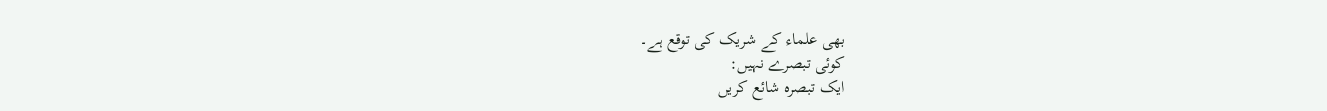بھی علماء کے شریک کی توقع ہے۔
کوئی تبصرے نہیں:
ایک تبصرہ شائع کریں